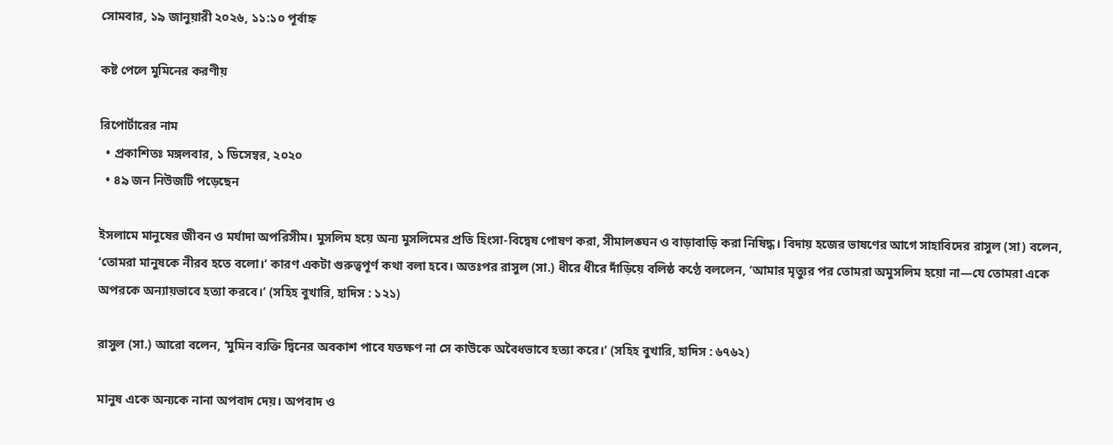সোমবার, ১৯ জানুয়ারী ২০২৬, ১১:১০ পূর্বাহ্ন

কষ্ট পেলে মুমিনের করণীয়

রিপোর্টারের নাম
  • প্রকাশিতঃ মঙ্গলবার, ১ ডিসেম্বর, ২০২০
  • ৪৯ জন নিউজটি পড়েছেন

ইসলামে মানুষের জীবন ও মর্যাদা অপরিসীম। মুসলিম হয়ে অন্য মুসলিমের প্রতি হিংসা-বিদ্বেষ পোষণ করা, সীমালঙ্ঘন ও বাড়াবাড়ি করা নিষিদ্ধ। বিদায় হজের ভাষণের আগে সাহাবিদের রাসুল (সা) বলেন, ‘তোমরা মানুষকে নীরব হতে বলো।’ কারণ একটা গুরুত্বপূর্ণ কথা বলা হবে। অতঃপর রাসুল (সা.) ধীরে ধীরে দাঁড়িয়ে বলিষ্ঠ কণ্ঠে বললেন, ‘আমার মৃত্যুর পর তোমরা অমুসলিম হয়ো না—যে তোমরা একে অপরকে অন্যায়ভাবে হত্যা করবে।’ (সহিহ বুখারি, হাদিস : ১২১)

রাসুল (সা.) আরো বলেন, ‘মুমিন ব্যক্তি দ্বিনের অবকাশ পাবে যতক্ষণ না সে কাউকে অবৈধভাবে হত্যা করে।’ (সহিহ বুখারি, হাদিস : ৬৭৬২)

মানুষ একে অন্যকে নানা অপবাদ দেয়। অপবাদ ও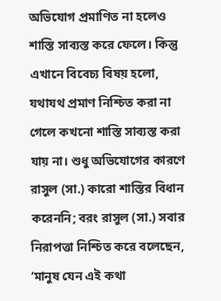অভিযোগ প্রমাণিত না হলেও শাস্তি সাব্যস্ত করে ফেলে। কিন্তু এখানে বিবেচ্য বিষয় হলো, যথাযথ প্রমাণ নিশ্চিত করা না গেলে কখনো শাস্তি সাব্যস্ত করা যায় না। শুধু অভিযোগের কারণে রাসুল (সা.) কারো শাস্তির বিধান করেননি; বরং রাসুল (সা.) সবার নিরাপত্তা নিশ্চিত করে বলেছেন, ‘মানুষ যেন এই কথা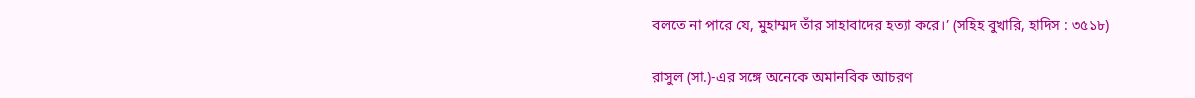বলতে না পারে যে, মুহাম্মদ তাঁর সাহাবাদের হত্যা করে।’ (সহিহ বুখারি, হাদিস : ৩৫১৮)

রাসুল (সা.)-এর সঙ্গে অনেকে অমানবিক আচরণ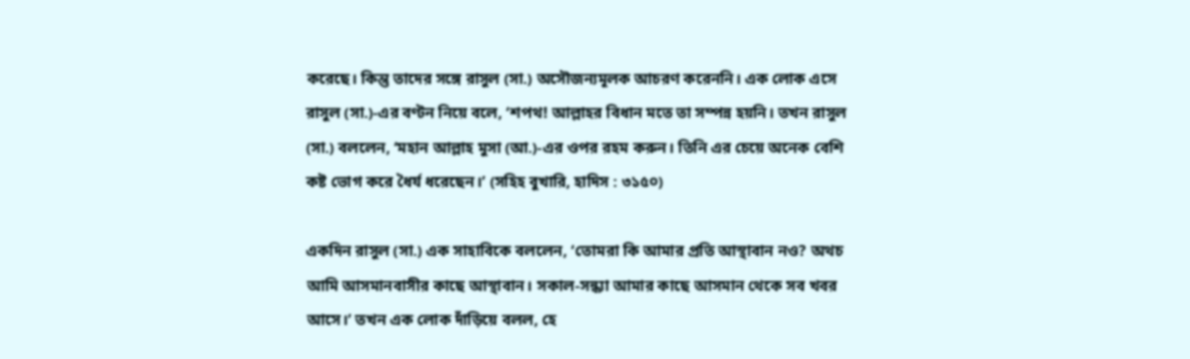করেছে। কিন্তু তাদের সঙ্গে রাসুল (সা.) অসৌজন্যমূলক আচরণ করেননি। এক লোক এসে রাসুল (সা.)-এর বণ্টন নিয়ে বলে, ‘শপথ! আল্লাহর বিধান মতে তা সম্পন্ন হয়নি। তখন রাসুল (সা.) বললেন, ‘মহান আল্লাহ মুসা (আ.)-এর ওপর রহম করুন। তিনি এর চেয়ে অনেক বেশি কষ্ট ভোগ করে ধৈর্য ধরেছেন।’ (সহিহ বুখারি, হাদিস : ৩১৫০)

একদিন রাসুল (সা.) এক সাহাবিকে বললেন, ‘তোমরা কি আমার প্রতি আস্থাবান নও? অথচ আমি আসমানবাসীর কাছে আস্থাবান। সকাল-সন্ধ্যা আমার কাছে আসমান থেকে সব খবর আসে।’ তখন এক লোক দাঁড়িয়ে বলল, হে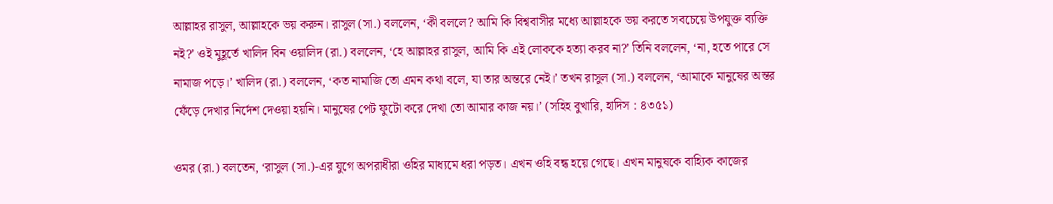আল্লাহর রাসুল, আল্লাহকে ভয় করুন। রাসুল (সা.) বললেন, ‘কী বললে? আমি কি বিশ্ববাসীর মধ্যে আল্লাহকে ভয় করতে সবচেয়ে উপযুক্ত ব্যক্তি নই?’ ওই মুহূর্তে খালিদ বিন ওয়ালিদ (রা.) বললেন, ‘হে আল্লাহর রাসুল, আমি কি এই লোককে হত্যা করব না?’ তিনি বললেন, ‘না, হতে পারে সে নামাজ পড়ে।’ খালিদ (রা.) বললেন, ‘কত নামাজি তো এমন কথা বলে, যা তার অন্তরে নেই।’ তখন রাসুল (সা.) বললেন, ‘আমাকে মানুষের অন্তর ফেঁড়ে দেখার নির্দেশ দেওয়া হয়নি। মানুষের পেট ফুটো করে দেখা তো আমার কাজ নয়।’ (সহিহ বুখারি, হাদিস : ৪৩৫১)

ওমর (রা.) বলতেন, ‘রাসুল (সা.)-এর যুগে অপরাধীরা ওহির মাধ্যমে ধরা পড়ত। এখন ওহি বন্ধ হয়ে গেছে। এখন মানুষকে বাহ্যিক কাজের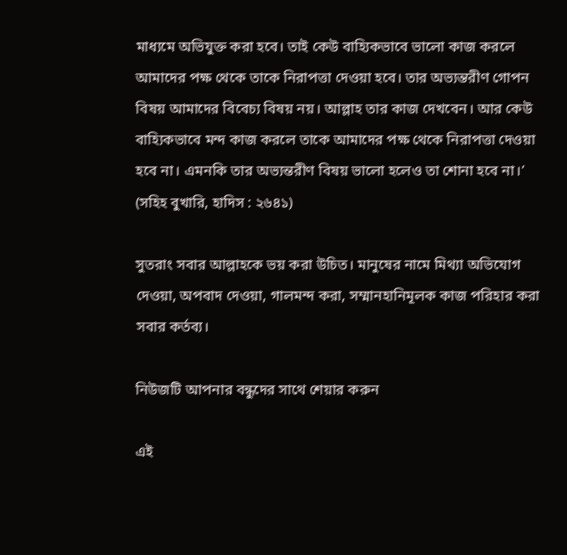মাধ্যমে অভিযুক্ত করা হবে। তাই কেউ বাহ্যিকভাবে ভালো কাজ করলে আমাদের পক্ষ থেকে তাকে নিরাপত্তা দেওয়া হবে। তার অভ্যন্তরীণ গোপন বিষয় আমাদের বিবেচ্য বিষয় নয়। আল্লাহ তার কাজ দেখবেন। আর কেউ বাহ্যিকভাবে মন্দ কাজ করলে তাকে আমাদের পক্ষ থেকে নিরাপত্তা দেওয়া হবে না। এমনকি তার অভ্যন্তরীণ বিষয় ভালো হলেও তা শোনা হবে না।’ (সহিহ বুখারি, হাদিস : ২৬৪১)

সুতরাং সবার আল্লাহকে ভয় করা উচিত। মানুষের নামে মিথ্যা অভিযোগ দেওয়া, অপবাদ দেওয়া, গালমন্দ করা, সম্মানহানিমূলক কাজ পরিহার করা সবার কর্তব্য।

নিউজটি আপনার বন্ধুদের সাথে শেয়ার করুন

এই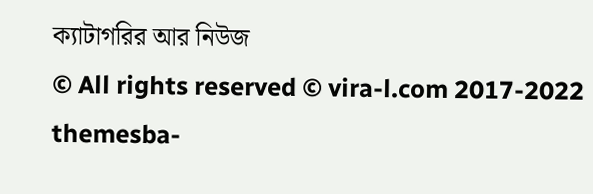ক্যাটাগরির আর নিউজ
© All rights reserved © vira-l.com 2017-2022
themesba-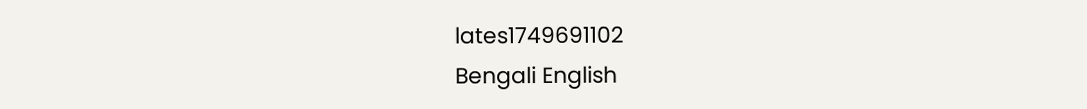lates1749691102
Bengali English